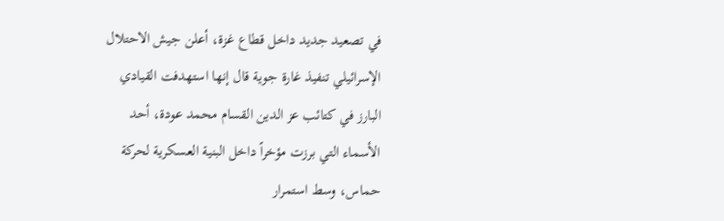في تصعيد جديد داخل قطاع غزة، أعلن جيش الاحتلال الإسرائيلي تنفيذ غارة جوية قال إنها استهدفت القيادي البارز في كتائب عز الدين القسام محمد عودة، أحد الأسماء التي برزت مؤخراً داخل البنية العسكرية لحركة حماس، وسط استمرار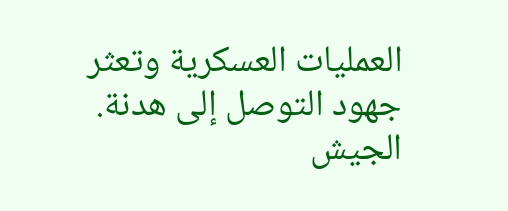العمليات العسكرية وتعثر جهود التوصل إلى هدنة.
الجيش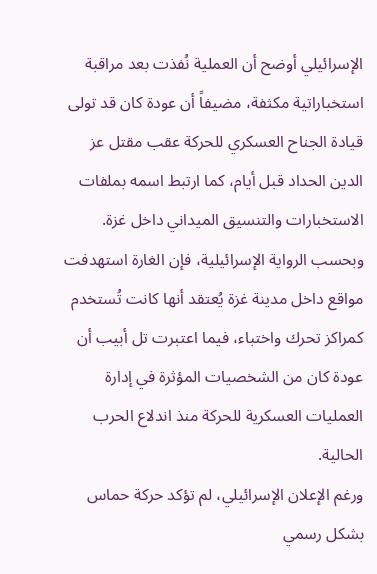الإسرائيلي أوضح أن العملية نُفذت بعد مراقبة استخباراتية مكثفة، مضيفاً أن عودة كان قد تولى قيادة الجناح العسكري للحركة عقب مقتل عز الدين الحداد قبل أيام، كما ارتبط اسمه بملفات الاستخبارات والتنسيق الميداني داخل غزة.
وبحسب الرواية الإسرائيلية، فإن الغارة استهدفت مواقع داخل مدينة غزة يُعتقد أنها كانت تُستخدم كمراكز تحرك واختباء، فيما اعتبرت تل أبيب أن عودة كان من الشخصيات المؤثرة في إدارة العمليات العسكرية للحركة منذ اندلاع الحرب الحالية.
ورغم الإعلان الإسرائيلي، لم تؤكد حركة حماس بشكل رسمي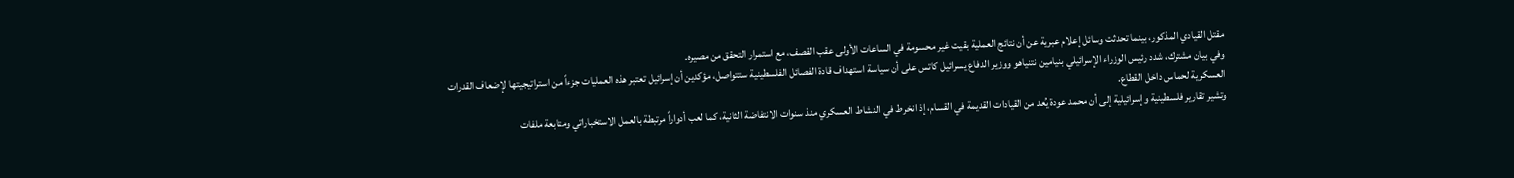مقتل القيادي المذكور، بينما تحدثت وسائل إعلام عبرية عن أن نتائج العملية بقيت غير محسومة في الساعات الأولى عقب القصف، مع استمرار التحقق من مصيره.
وفي بيان مشترك، شدد رئيس الوزراء الإسرائيلي بنيامين نتنياهو ووزير الدفاع يسرائيل كاتس على أن سياسة استهداف قادة الفصائل الفلسطينية ستتواصل، مؤكدين أن إسرائيل تعتبر هذه العمليات جزءاً من استراتيجيتها لإضعاف القدرات العسكرية لحماس داخل القطاع.
وتشير تقارير فلسطينية وإسرائيلية إلى أن محمد عودة يُعد من القيادات القديمة في القسام، إذ انخرط في النشاط العسكري منذ سنوات الانتفاضة الثانية، كما لعب أدواراً مرتبطة بالعمل الاستخباراتي ومتابعة ملفات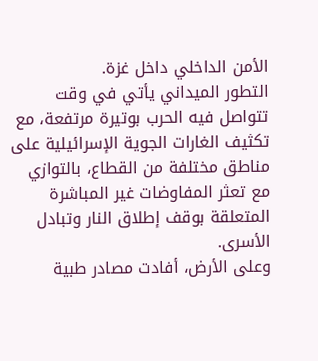الأمن الداخلي داخل غزة.
التطور الميداني يأتي في وقت تتواصل فيه الحرب بوتيرة مرتفعة، مع تكثيف الغارات الجوية الإسرائيلية على مناطق مختلفة من القطاع، بالتوازي مع تعثر المفاوضات غير المباشرة المتعلقة بوقف إطلاق النار وتبادل الأسرى.
وعلى الأرض، أفادت مصادر طبية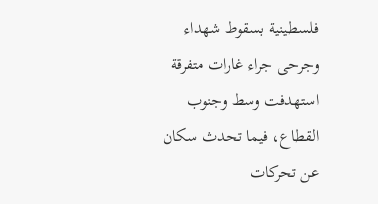فلسطينية بسقوط شهداء وجرحى جراء غارات متفرقة استهدفت وسط وجنوب القطاع، فيما تحدث سكان عن تحركات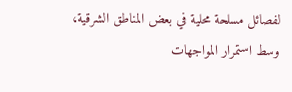لفصائل مسلحة محلية في بعض المناطق الشرقية، وسط استمرار المواجهات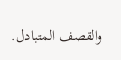والقصف المتبادل.